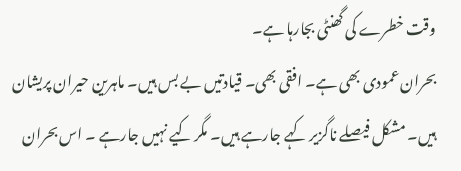وقت خطرے کی گھنٹی بجارہا ہے۔
بحران عمودی بھی ہے۔ افقی بھی۔ قیادتیں بے بس ہیں۔ ماہرین حیران پریشان ہیں۔ مشکل فیصلے ناگزیر کہے جارہے ہیں۔ مگر کیے نہیں جارہے ۔ اس بحران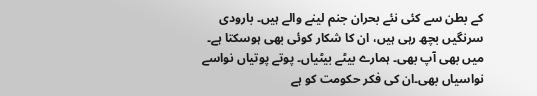کے بطن سے کئی نئے بحران جنم لینے والے ہیں۔ بارودی سرنگیں بچھ رہی ہیں، ان کا شکار کوئی بھی ہوسکتا ہے۔ میں بھی آپ بھی۔ ہمارے بیٹے بیٹیاں۔ پوتے پوتیاں نواسے نواسیاں بھی۔ان کی فکر حکومت کو ہے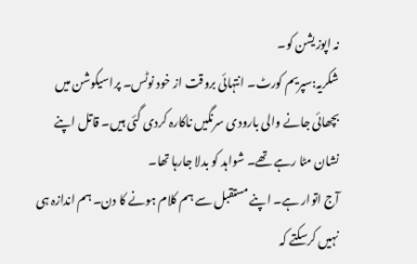نہ اپوزیشن کو۔
شکریہ:سپریم کورٹ۔ انتہائی بروقت از خود نوٹس۔ پراسیکوشن میں بچھائی جانے والی بارودی سرنگیں ناکارہ کردی گئی ہیں۔ قاتل اپنے نشان مٹا رہے تھے۔ شواہد کو بدلا جارہا تھا۔
آج اتوار ہے۔ اپنے مستقبل سے ہم کلام ہونے کا دن۔ ہم اندازہ ہی نہیں کرسکتے کہ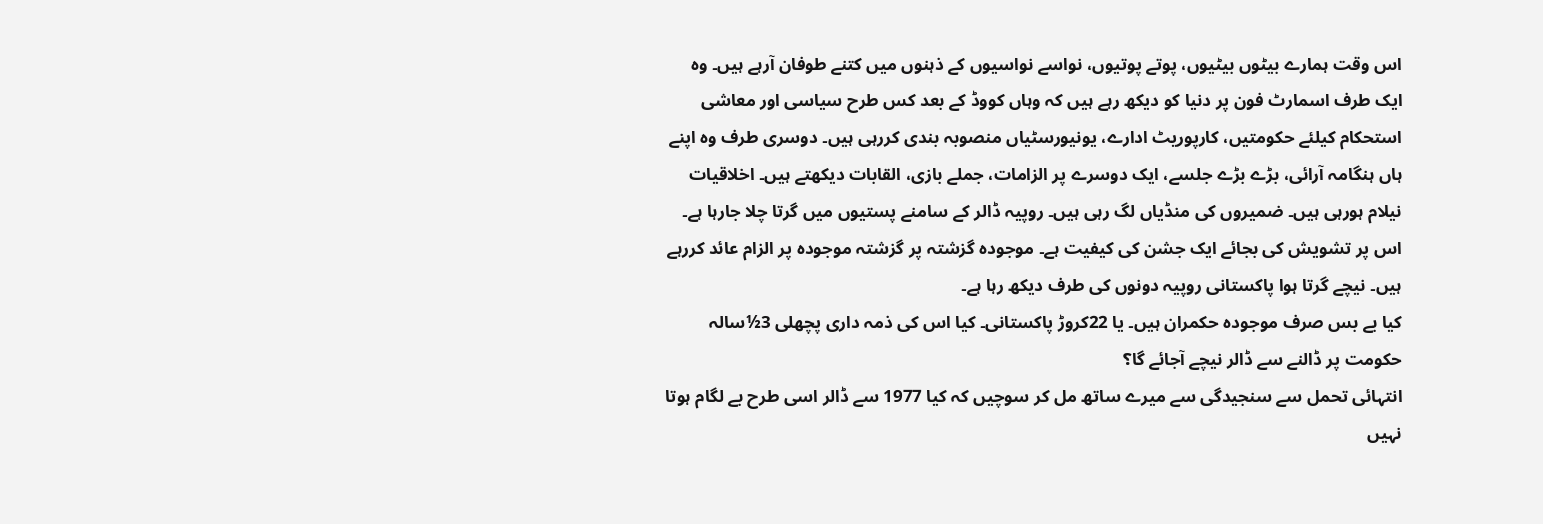اس وقت ہمارے بیٹوں بیٹیوں، پوتے پوتیوں، نواسے نواسیوں کے ذہنوں میں کتنے طوفان آرہے ہیں۔ وہ ایک طرف اسمارٹ فون پر دنیا کو دیکھ رہے ہیں کہ وہاں کووڈ کے بعد کس طرح سیاسی اور معاشی استحکام کیلئے حکومتیں، کارپوریٹ ادارے، یونیورسٹیاں منصوبہ بندی کررہی ہیں۔ دوسری طرف وہ اپنے ہاں ہنگامہ آرائی، بڑے بڑے جلسے، ایک دوسرے پر الزامات، جملے بازی، القابات دیکھتے ہیں۔ اخلاقیات نیلام ہورہی ہیں۔ ضمیروں کی منڈیاں لگ رہی ہیں۔ روپیہ ڈالر کے سامنے پستیوں میں گرتا چلا جارہا ہے۔ اس پر تشویش کی بجائے ایک جشن کی کیفیت ہے۔ موجودہ گزشتہ پر گزشتہ موجودہ پر الزام عائد کررہے ہیں۔ نیچے گرتا ہوا پاکستانی روپیہ دونوں کی طرف دیکھ رہا ہے۔
کیا بے بس صرف موجودہ حکمران ہیں۔ یا 22کروڑ پاکستانی۔ کیا اس کی ذمہ داری پچھلی 3½سالہ حکومت پر ڈالنے سے ڈالر نیچے آجائے گا؟
انتہائی تحمل سے سنجیدگی سے میرے ساتھ مل کر سوچیں کہ کیا 1977 سے ڈالر اسی طرح بے لگام ہوتا نہیں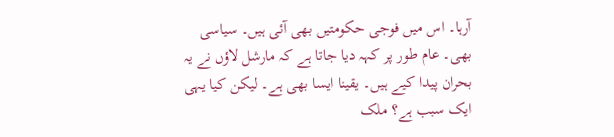آرہا۔ اس میں فوجی حکومتیں بھی آئی ہیں۔ سیاسی بھی۔ عام طور پر کہہ دیا جاتا ہے کہ مارشل لاؤں نے یہ بحران پیدا کیے ہیں۔ یقینا ایسا بھی ہے۔ لیکن کیا یہی ایک سبب ہے؟ ملک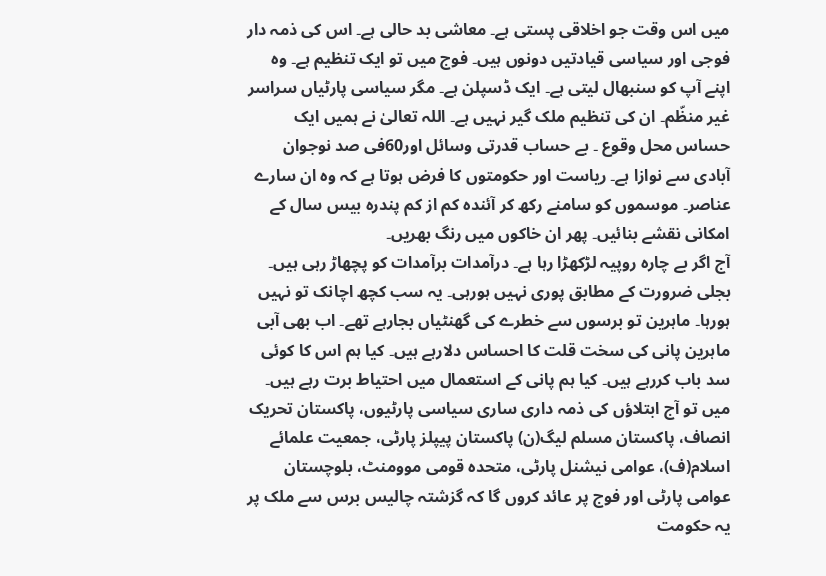میں اس وقت جو اخلاقی پستی ہے۔ معاشی بد حالی ہے۔ اس کی ذمہ دار فوجی اور سیاسی قیادتیں دونوں ہیں۔ فوج میں تو ایک تنظیم ہے۔ وہ اپنے آپ کو سنبھال لیتی ہے۔ ایک ڈسپلن ہے۔ مگر سیاسی پارٹیاں سراسر غیر منظّم۔ ان کی تنظیم ملک گیر نہیں ہے۔ اللہ تعالیٰ نے ہمیں ایک حساس محل وقوع ۔ بے حساب قدرتی وسائل اور60فی صد نوجوان آبادی سے نوازا ہے۔ ریاست اور حکومتوں کا فرض ہوتا ہے کہ وہ ان سارے عناصر۔ موسموں کو سامنے رکھ کر آئندہ کم از کم پندرہ بیس سال کے امکانی نقشے بنائیں۔ پھر ان خاکوں میں رنگ بھریں۔
آج اگر بے چارہ روپیہ لڑکھڑا رہا ہے۔ درآمدات برآمدات کو پچھاڑ رہی ہیں۔ بجلی ضرورت کے مطابق پوری نہیں ہورہی۔ یہ سب کچھ اچانک تو نہیں ہورہا۔ ماہرین تو برسوں سے خطرے کی گھنٹیاں بجارہے تھے۔ اب بھی آبی ماہرین پانی کی سخت قلت کا احساس دلارہے ہیں۔ کیا ہم اس کا کوئی سد باب کررہے ہیں۔ کیا ہم پانی کے استعمال میں احتیاط برت رہے ہیں۔
میں تو آج ابتلاؤں کی ذمہ داری ساری سیاسی پارٹیوں، پاکستان تحریک انصاف، پاکستان مسلم لیگ(ن) پاکستان پیپلز پارٹی، جمعیت علمائے اسلام(ف)، عوامی نیشنل پارٹی، متحدہ قومی موومنٹ، بلوچستان عوامی پارٹی اور فوج پر عائد کروں گا کہ گزشتہ چالیس برس سے ملک پر یہ حکومت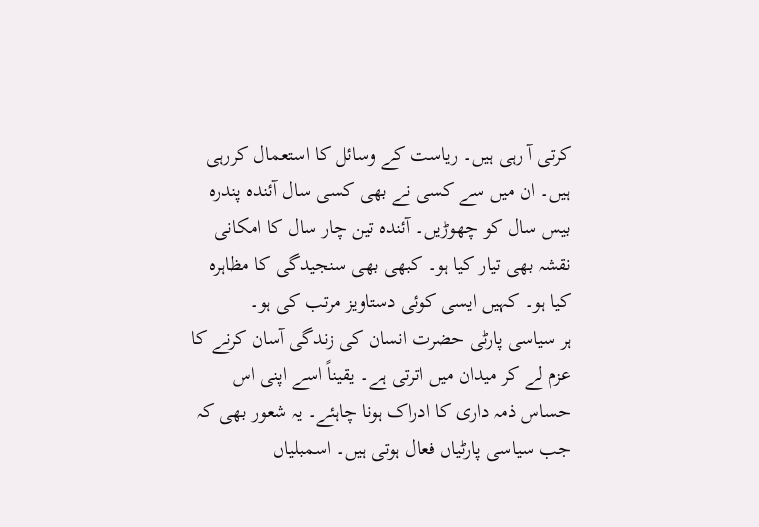کرتی آ رہی ہیں۔ ریاست کے وسائل کا استعمال کررہی ہیں۔ ان میں سے کسی نے بھی کسی سال آئندہ پندرہ بیس سال کو چھوڑیں۔ آئندہ تین چار سال کا امکانی نقشہ بھی تیار کیا ہو۔ کبھی بھی سنجیدگی کا مظاہرہ کیا ہو۔ کہیں ایسی کوئی دستاویز مرتب کی ہو۔
ہر سیاسی پارٹی حضرت انسان کی زندگی آسان کرنے کا عزم لے کر میدان میں اترتی ہے۔ یقیناً اسے اپنی اس حساس ذمہ داری کا ادراک ہونا چاہئے۔ یہ شعور بھی کہ جب سیاسی پارٹیاں فعال ہوتی ہیں۔ اسمبلیاں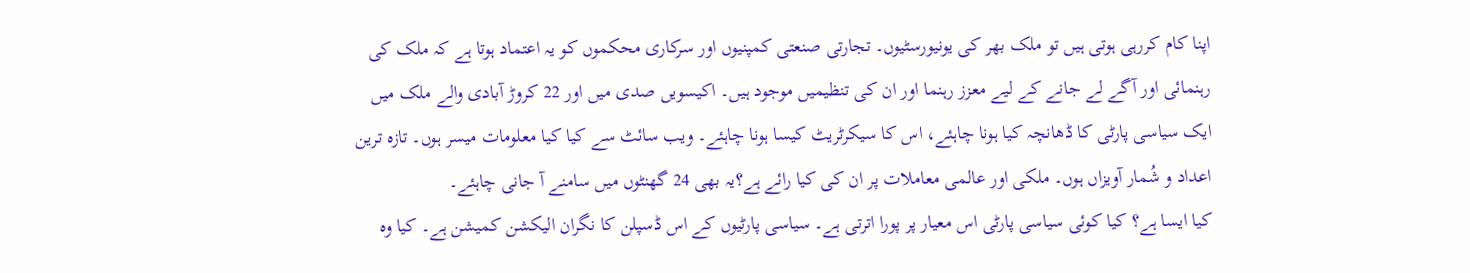اپنا کام کررہی ہوتی ہیں تو ملک بھر کی یونیورسٹیوں۔ تجارتی صنعتی کمپنیوں اور سرکاری محکموں کو یہ اعتماد ہوتا ہے کہ ملک کی رہنمائی اور آگے لے جانے کے لیے معزز رہنما اور ان کی تنظیمیں موجود ہیں۔ اکیسویں صدی میں اور 22 کروڑ آبادی والے ملک میں ایک سیاسی پارٹی کا ڈھانچہ کیا ہونا چاہئے، اس کا سیکرٹریٹ کیسا ہونا چاہئے۔ ویب سائٹ سے کیا کیا معلومات میسر ہوں۔ تازہ ترین اعداد و شُمار آویزاں ہوں۔ ملکی اور عالمی معاملات پر ان کی کیا رائے ہے؟یہ بھی 24 گھنٹوں میں سامنے آ جانی چاہئے۔
کیا ایسا ہے؟ کیا کوئی سیاسی پارٹی اس معیار پر پورا اترتی ہے۔ سیاسی پارٹیوں کے اس ڈسپلن کا نگران الیکشن کمیشن ہے۔ کیا وہ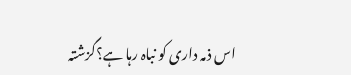اس ذمہ داری کو نباہ رہا ہے؟گزشتہ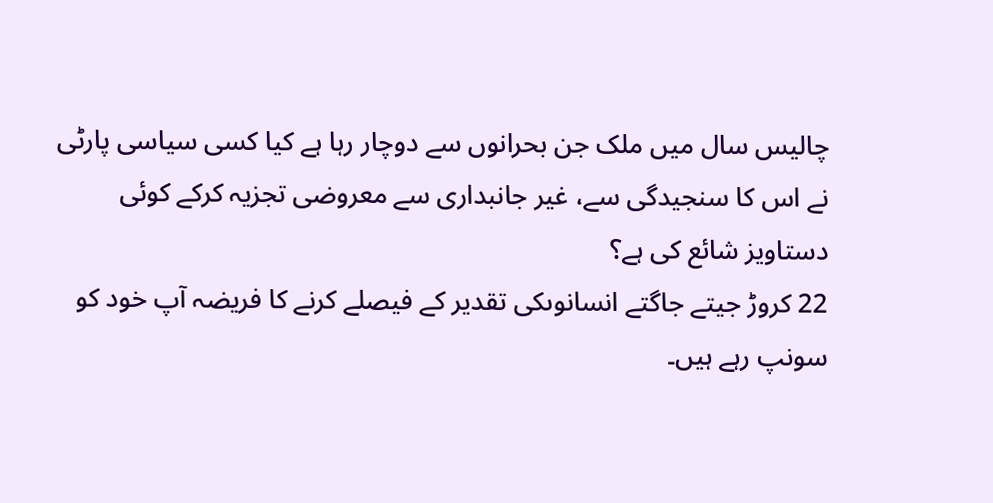چالیس سال میں ملک جن بحرانوں سے دوچار رہا ہے کیا کسی سیاسی پارٹی نے اس کا سنجیدگی سے، غیر جانبداری سے معروضی تجزیہ کرکے کوئی دستاویز شائع کی ہے؟
22 کروڑ جیتے جاگتے انسانوںکی تقدیر کے فیصلے کرنے کا فریضہ آپ خود کو سونپ رہے ہیں۔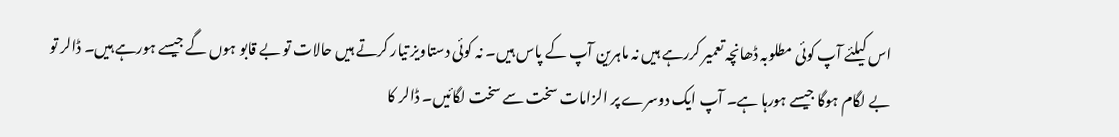اس کیلئے آپ کوئی مطلوبہ ڈھانچہ تعمیر کررہے ہیں نہ ماہرین آپ کے پاس ہیں۔ نہ کوئی دستاویز تیار کرتے ہیں حالات تو بے قابو ہوں گے جیسے ہورہے ہیں۔ ڈالر تو بے لگام ہوگا جیسے ہورہا ہے۔ آپ ایک دوسرے پر الزامات سخت سے سخت لگائیں۔ ڈالر کا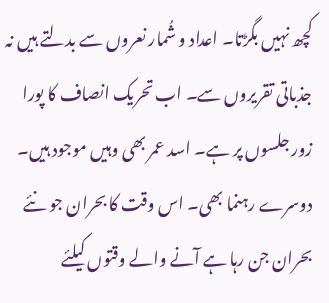کچھ نہیں بگڑتا۔ اعداد و شُمار نعروں سے بدلتے ہیں نہ جذباتی تقریروں سے۔ اب تحریک انصاف کا پورا زور جلسوں پر ہے۔ اسد عمر بھی وہیں موجود ہیں۔ دوسرے رہنما بھی۔ اس وقت کا بحران جو نئے بحران جن رہا ہے آنے والے وقتوں کیلئے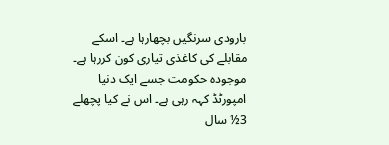بارودی سرنگیں بچھارہا ہے۔ اسکے مقابلے کی کاغذی تیاری کون کررہا ہے۔
موجودہ حکومت جسے ایک دنیا امپورٹڈ کہہ رہی ہے۔ اس نے کیا پچھلے 3½ سال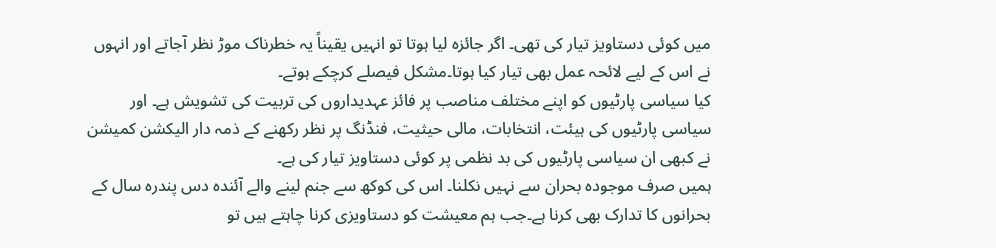میں کوئی دستاویز تیار کی تھی۔ اگر جائزہ لیا ہوتا تو انہیں یقیناً یہ خطرناک موڑ نظر آجاتے اور انہوں نے اس کے لیے لائحہ عمل بھی تیار کیا ہوتا۔مشکل فیصلے کرچکے ہوتے۔
کیا سیاسی پارٹیوں کو اپنے مختلف مناصب پر فائز عہدیداروں کی تربیت کی تشویش ہے۔ اور سیاسی پارٹیوں کی ہیئت، انتخابات، مالی حیثیت، فنڈنگ پر نظر رکھنے کے ذمہ دار الیکشن کمیشن نے کبھی ان سیاسی پارٹیوں کی بد نظمی پر کوئی دستاویز تیار کی ہے۔
ہمیں صرف موجودہ بحران سے نہیں نکلنا۔ اس کی کوکھ سے جنم لینے والے آئندہ دس پندرہ سال کے بحرانوں کا تدارک بھی کرنا ہے۔جب ہم معیشت کو دستاویزی کرنا چاہتے ہیں تو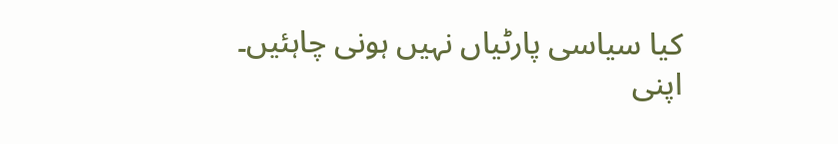کیا سیاسی پارٹیاں نہیں ہونی چاہئیں۔ اپنی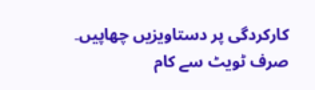کارکردگی پر دستاویزیں چھاپیں۔ صرف ٹویٹ سے کام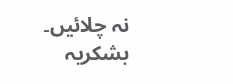نہ چلائیں۔
بشکریہ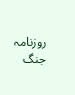روزنامہ جنگ